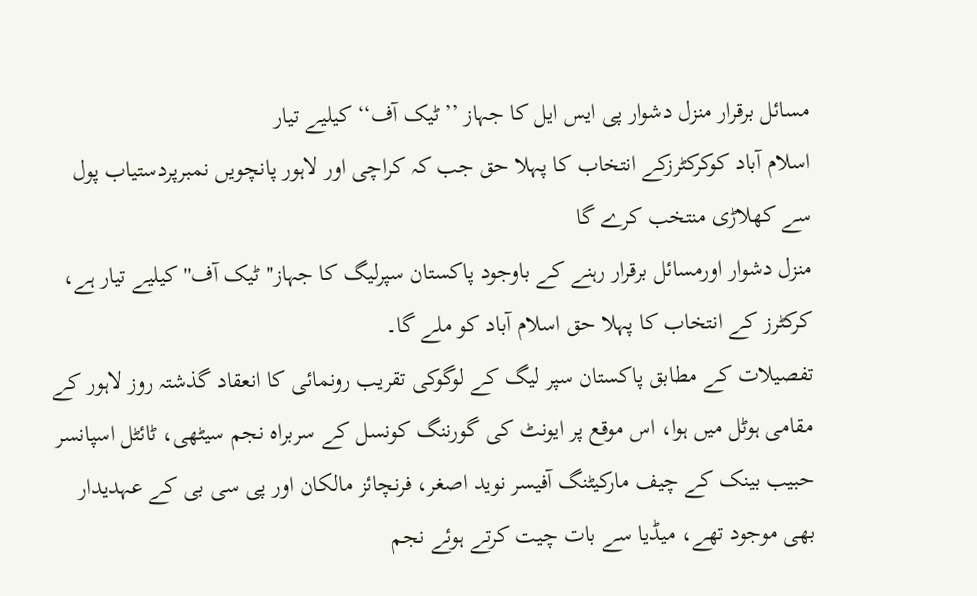مسائل برقرار منزل دشوار پی ایس ایل کا جہاز ’’ٹیک آف‘‘ کیلیے تیار
اسلام آباد کوکرکٹرزکے انتخاب کا پہلا حق جب کہ کراچی اور لاہور پانچویں نمبرپردستیاب پول سے کھلاڑی منتخب کرے گا
منزل دشوار اورمسائل برقرار رہنے کے باوجود پاکستان سپرلیگ کا جہاز''ٹیک آف'' کیلیے تیار ہے، کرکٹرز کے انتخاب کا پہلا حق اسلام آباد کو ملے گا۔
تفصیلات کے مطابق پاکستان سپر لیگ کے لوگوکی تقریب رونمائی کا انعقاد گذشتہ روز لاہور کے مقامی ہوٹل میں ہوا، اس موقع پر ایونٹ کی گورننگ کونسل کے سربراہ نجم سیٹھی، ٹائٹل اسپانسر حبیب بینک کے چیف مارکیٹنگ آفیسر نوید اصغر، فرنچائز مالکان اور پی سی بی کے عہدیدار بھی موجود تھے، میڈیا سے بات چیت کرتے ہوئے نجم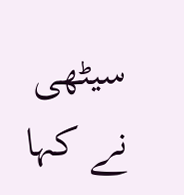سیٹھی نے کہا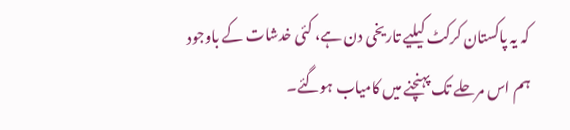کہ یہ پاکستان کرکٹ کیلیے تاریخی دن ہے، کئی خدشات کے باوجود ہم اس مرحلے تک پہنچنے میں کامیاب ہوگئے۔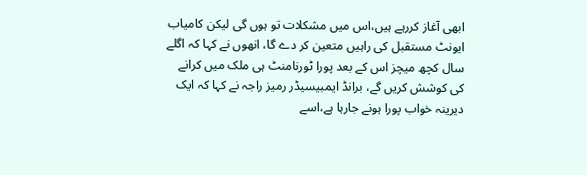ابھی آغاز کررہے ہیں،اس میں مشکلات تو ہوں گی لیکن کامیاب ایونٹ مستقبل کی راہیں متعین کر دے گا، انھوں نے کہا کہ اگلے سال کچھ میچز اس کے بعد پورا ٹورنامنٹ ہی ملک میں کرانے کی کوشش کریں گے، برانڈ ایمبیسیڈر رمیز راجہ نے کہا کہ ایک دیرینہ خواب پورا ہونے جارہا ہے،اسے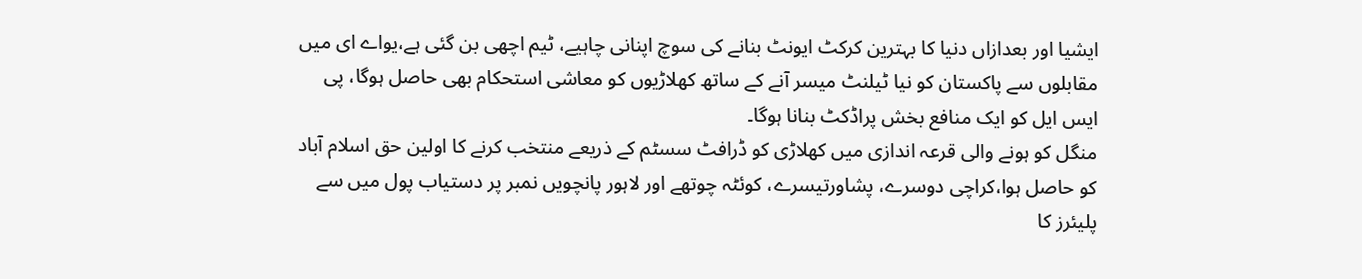ایشیا اور بعدازاں دنیا کا بہترین کرکٹ ایونٹ بنانے کی سوچ اپنانی چاہیے، ٹیم اچھی بن گئی ہے،یواے ای میں مقابلوں سے پاکستان کو نیا ٹیلنٹ میسر آنے کے ساتھ کھلاڑیوں کو معاشی استحکام بھی حاصل ہوگا، پی ایس ایل کو ایک منافع بخش پراڈکٹ بنانا ہوگا۔
منگل کو ہونے والی قرعہ اندازی میں کھلاڑی کو ڈرافٹ سسٹم کے ذریعے منتخب کرنے کا اولین حق اسلام آباد کو حاصل ہوا،کراچی دوسرے، پشاورتیسرے، کوئٹہ چوتھے اور لاہور پانچویں نمبر پر دستیاب پول میں سے پلیئرز کا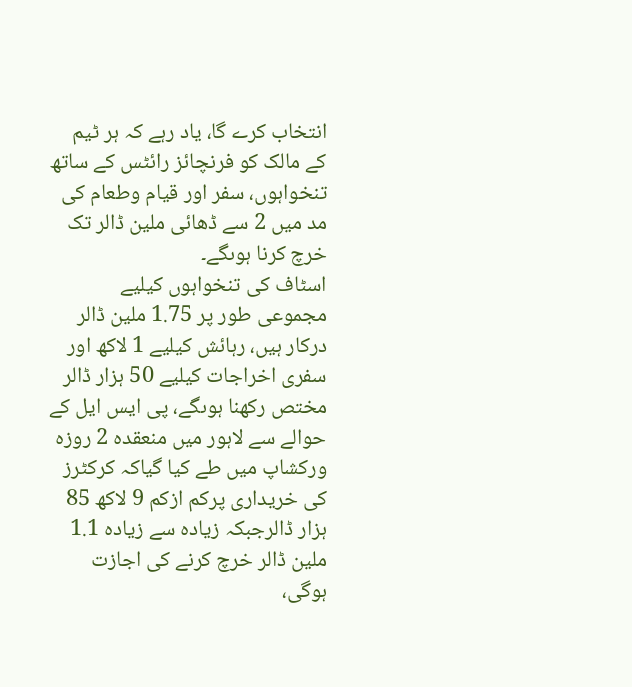انتخاب کرے گا، یاد رہے کہ ہر ٹیم کے مالک کو فرنچائز رائٹس کے ساتھ تنخواہوں، سفر اور قیام وطعام کی مد میں 2 سے ڈھائی ملین ڈالر تک خرچ کرنا ہوںگے۔
اسٹاف کی تنخواہوں کیلیے مجموعی طور پر 1.75 ملین ڈالر درکار ہیں، رہائش کیلیے 1 لاکھ اور سفری اخراجات کیلیے 50 ہزار ڈالر مختص رکھنا ہوںگے، پی ایس ایل کے حوالے سے لاہور میں منعقدہ 2 روزہ ورکشاپ میں طے کیا گیاکہ کرکٹرز کی خریداری پرکم ازکم 9 لاکھ 85 ہزار ڈالرجبکہ زیادہ سے زیادہ 1.1 ملین ڈالر خرچ کرنے کی اجازت ہوگی،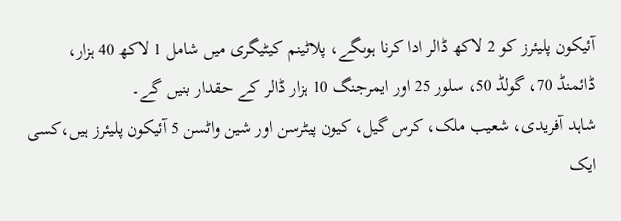آئیکون پلیئرز کو 2 لاکھ ڈالر ادا کرنا ہوںگے، پلاٹینم کیٹیگری میں شامل 1 لاکھ 40 ہزار، ڈائمنڈ 70، گولڈ 50، سلور 25 اور ایمرجنگ 10 ہزار ڈالر کے حقدار بنیں گے۔
شاہد آفریدی، شعیب ملک، کرس گیل، کیون پیٹرسن اور شین واٹسن 5 آئیکون پلیئرز ہیں،کسی ایک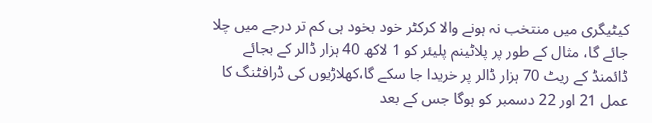کیٹیگری میں منتخب نہ ہونے والا کرکٹر خود بخود ہی کم تر درجے میں چلا جائے گا، مثال کے طور پر پلاٹینم پلیئر کو 1 لاکھ 40 ہزار ڈالر کے بجائے ڈائمنڈ کے ریٹ 70 ہزار ڈالر پر خریدا جا سکے گا،کھلاڑیوں کی ڈرافٹنگ کا عمل 21 اور 22 دسمبر کو ہوگا جس کے بعد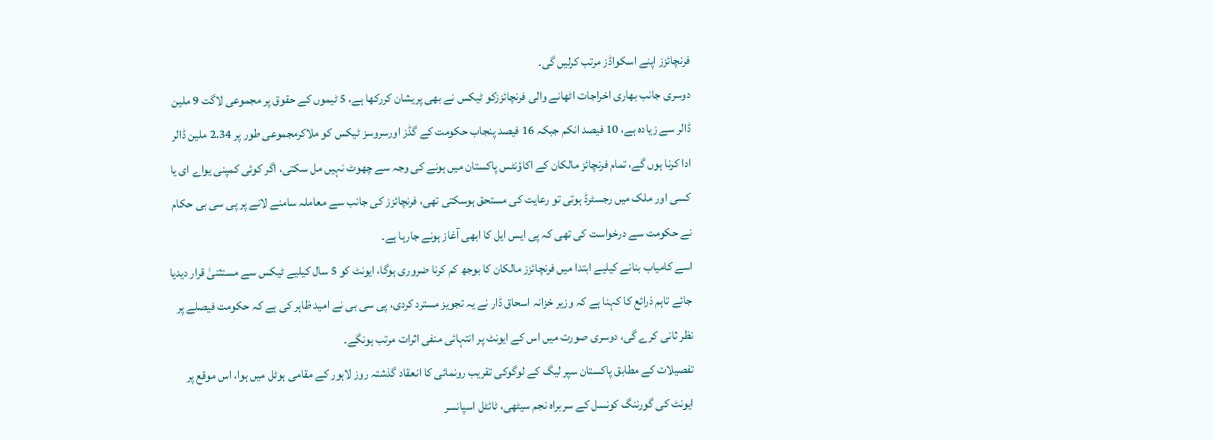فرنچائزز اپنے اسکواڈز مرتب کرلیں گی۔
دوسری جانب بھاری اخراجات اٹھانے والی فرنچائززکو ٹیکس نے بھی پریشان کررکھا ہے، 5 ٹیموں کے حقوق پر مجموعی لاگت 9 ملین ڈالر سے زیادہ ہے، 10 فیصد انکم جبکہ 16 فیصد پنجاب حکومت کے گڈز اورسروسز ٹیکس کو ملاکرمجموعی طور پر 2.34 ملین ڈالر ادا کرنا ہوں گے، تمام فرنچائز مالکان کے اکاؤنٹس پاکستان میں ہونے کی وجہ سے چھوٹ نہیں مل سکتی، اگر کوئی کمپنی یواے ای یا کسی اور ملک میں رجسٹرڈ ہوتی تو رعایت کی مستحق ہوسکتی تھی، فرنچائزز کی جانب سے معاملہ سامنے لانے پر پی سی بی حکام نے حکومت سے درخواست کی تھی کہ پی ایس ایل کا ابھی آغاز ہونے جارہا ہے۔
اسے کامیاب بنانے کیلیے ابتدا میں فرنچائزز مالکان کا بوجھ کم کرنا ضروری ہوگا، ایونٹ کو 5 سال کیلیے ٹیکس سے مستثنیٰ قرار دیدیا جائے تاہم ذرائع کا کہنا ہے کہ وزیر خزانہ اسحاق ڈار نے یہ تجویز مسترد کردی، پی سی بی نے امید ظاہر کی ہے کہ حکومت فیصلے پر نظر ثانی کرے گی، دوسری صورت میں اس کے ایونٹ پر انتہائی منفی اثرات مرتب ہونگے۔
تفصیلات کے مطابق پاکستان سپر لیگ کے لوگوکی تقریب رونمائی کا انعقاد گذشتہ روز لاہور کے مقامی ہوٹل میں ہوا، اس موقع پر ایونٹ کی گورننگ کونسل کے سربراہ نجم سیٹھی، ٹائٹل اسپانسر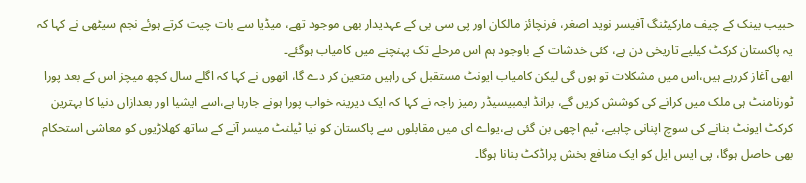حبیب بینک کے چیف مارکیٹنگ آفیسر نوید اصغر، فرنچائز مالکان اور پی سی بی کے عہدیدار بھی موجود تھے، میڈیا سے بات چیت کرتے ہوئے نجم سیٹھی نے کہا کہ یہ پاکستان کرکٹ کیلیے تاریخی دن ہے، کئی خدشات کے باوجود ہم اس مرحلے تک پہنچنے میں کامیاب ہوگئے۔
ابھی آغاز کررہے ہیں،اس میں مشکلات تو ہوں گی لیکن کامیاب ایونٹ مستقبل کی راہیں متعین کر دے گا، انھوں نے کہا کہ اگلے سال کچھ میچز اس کے بعد پورا ٹورنامنٹ ہی ملک میں کرانے کی کوشش کریں گے، برانڈ ایمبیسیڈر رمیز راجہ نے کہا کہ ایک دیرینہ خواب پورا ہونے جارہا ہے،اسے ایشیا اور بعدازاں دنیا کا بہترین کرکٹ ایونٹ بنانے کی سوچ اپنانی چاہیے، ٹیم اچھی بن گئی ہے،یواے ای میں مقابلوں سے پاکستان کو نیا ٹیلنٹ میسر آنے کے ساتھ کھلاڑیوں کو معاشی استحکام بھی حاصل ہوگا، پی ایس ایل کو ایک منافع بخش پراڈکٹ بنانا ہوگا۔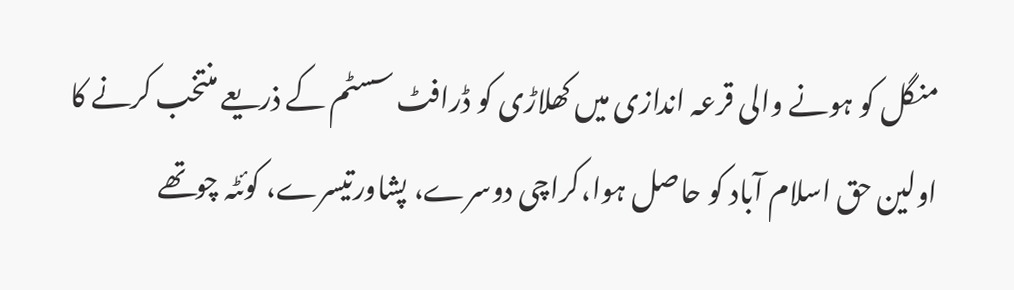منگل کو ہونے والی قرعہ اندازی میں کھلاڑی کو ڈرافٹ سسٹم کے ذریعے منتخب کرنے کا اولین حق اسلام آباد کو حاصل ہوا،کراچی دوسرے، پشاورتیسرے، کوئٹہ چوتھے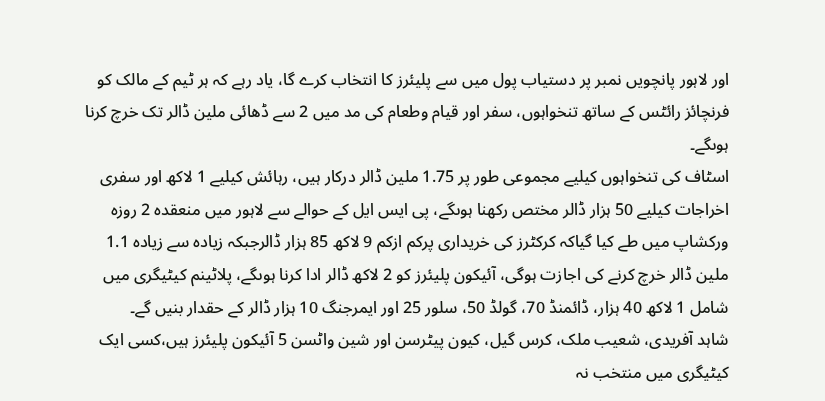اور لاہور پانچویں نمبر پر دستیاب پول میں سے پلیئرز کا انتخاب کرے گا، یاد رہے کہ ہر ٹیم کے مالک کو فرنچائز رائٹس کے ساتھ تنخواہوں، سفر اور قیام وطعام کی مد میں 2 سے ڈھائی ملین ڈالر تک خرچ کرنا ہوںگے۔
اسٹاف کی تنخواہوں کیلیے مجموعی طور پر 1.75 ملین ڈالر درکار ہیں، رہائش کیلیے 1 لاکھ اور سفری اخراجات کیلیے 50 ہزار ڈالر مختص رکھنا ہوںگے، پی ایس ایل کے حوالے سے لاہور میں منعقدہ 2 روزہ ورکشاپ میں طے کیا گیاکہ کرکٹرز کی خریداری پرکم ازکم 9 لاکھ 85 ہزار ڈالرجبکہ زیادہ سے زیادہ 1.1 ملین ڈالر خرچ کرنے کی اجازت ہوگی، آئیکون پلیئرز کو 2 لاکھ ڈالر ادا کرنا ہوںگے، پلاٹینم کیٹیگری میں شامل 1 لاکھ 40 ہزار، ڈائمنڈ 70، گولڈ 50، سلور 25 اور ایمرجنگ 10 ہزار ڈالر کے حقدار بنیں گے۔
شاہد آفریدی، شعیب ملک، کرس گیل، کیون پیٹرسن اور شین واٹسن 5 آئیکون پلیئرز ہیں،کسی ایک کیٹیگری میں منتخب نہ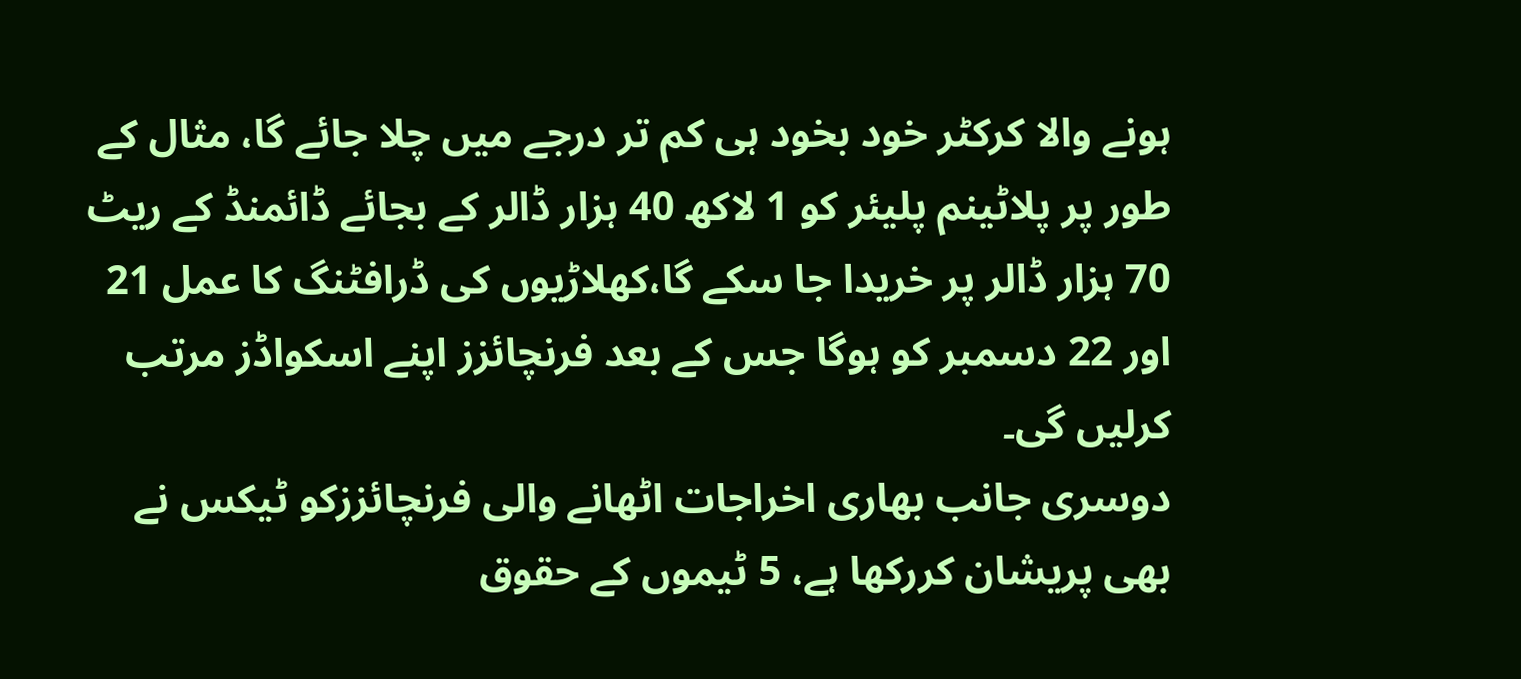ہونے والا کرکٹر خود بخود ہی کم تر درجے میں چلا جائے گا، مثال کے طور پر پلاٹینم پلیئر کو 1 لاکھ 40 ہزار ڈالر کے بجائے ڈائمنڈ کے ریٹ 70 ہزار ڈالر پر خریدا جا سکے گا،کھلاڑیوں کی ڈرافٹنگ کا عمل 21 اور 22 دسمبر کو ہوگا جس کے بعد فرنچائزز اپنے اسکواڈز مرتب کرلیں گی۔
دوسری جانب بھاری اخراجات اٹھانے والی فرنچائززکو ٹیکس نے بھی پریشان کررکھا ہے، 5 ٹیموں کے حقوق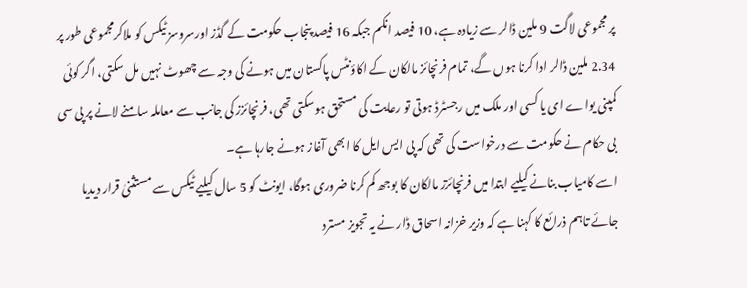پر مجموعی لاگت 9 ملین ڈالر سے زیادہ ہے، 10 فیصد انکم جبکہ 16 فیصد پنجاب حکومت کے گڈز اورسروسز ٹیکس کو ملاکرمجموعی طور پر 2.34 ملین ڈالر ادا کرنا ہوں گے، تمام فرنچائز مالکان کے اکاؤنٹس پاکستان میں ہونے کی وجہ سے چھوٹ نہیں مل سکتی، اگر کوئی کمپنی یواے ای یا کسی اور ملک میں رجسٹرڈ ہوتی تو رعایت کی مستحق ہوسکتی تھی، فرنچائزز کی جانب سے معاملہ سامنے لانے پر پی سی بی حکام نے حکومت سے درخواست کی تھی کہ پی ایس ایل کا ابھی آغاز ہونے جارہا ہے۔
اسے کامیاب بنانے کیلیے ابتدا میں فرنچائزز مالکان کا بوجھ کم کرنا ضروری ہوگا، ایونٹ کو 5 سال کیلیے ٹیکس سے مستثنیٰ قرار دیدیا جائے تاہم ذرائع کا کہنا ہے کہ وزیر خزانہ اسحاق ڈار نے یہ تجویز مسترد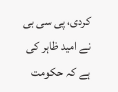کردی، پی سی بی نے امید ظاہر کی ہے کہ حکومت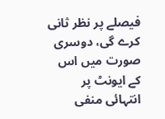فیصلے پر نظر ثانی کرے گی، دوسری صورت میں اس کے ایونٹ پر انتہائی منفی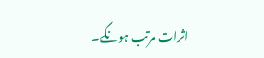اثرات مرتب ہونگے۔